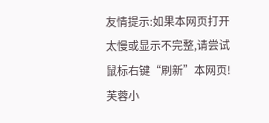友情提示:如果本网页打开太慢或显示不完整,请尝试鼠标右键“刷新”本网页!
芙蓉小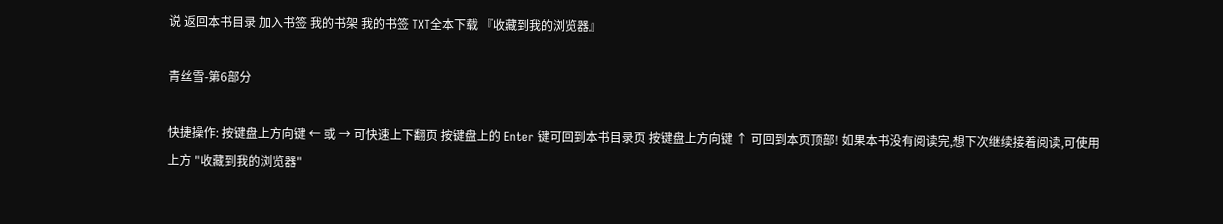说 返回本书目录 加入书签 我的书架 我的书签 TXT全本下载 『收藏到我的浏览器』

青丝雪-第6部分

快捷操作: 按键盘上方向键 ← 或 → 可快速上下翻页 按键盘上的 Enter 键可回到本书目录页 按键盘上方向键 ↑ 可回到本页顶部! 如果本书没有阅读完,想下次继续接着阅读,可使用上方 "收藏到我的浏览器"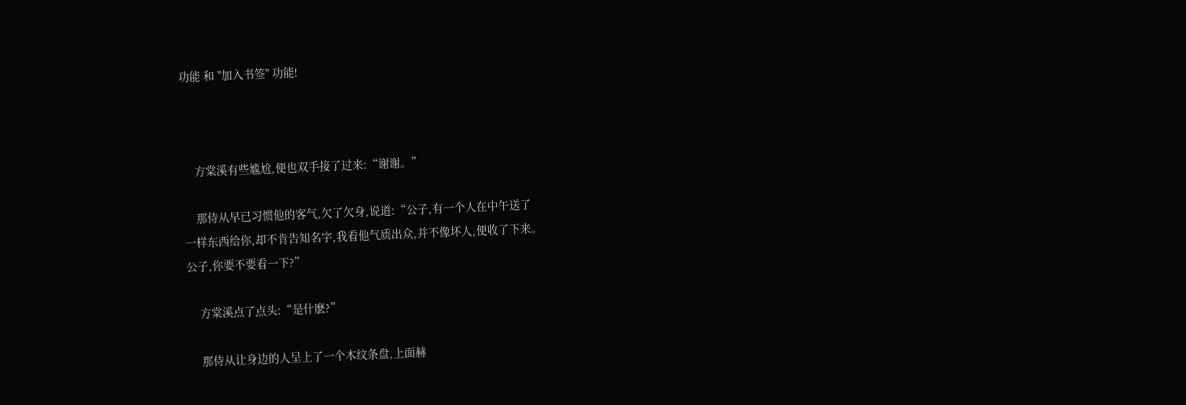功能 和 "加入书签" 功能!



    方棠溪有些尴尬,便也双手接了过来:“谢谢。”

    那侍从早已习惯他的客气,欠了欠身,说道:“公子,有一个人在中午送了
一样东西给你,却不肯告知名字,我看他气质出众,并不像坏人,便收了下来。
公子,你要不要看一下?”

    方棠溪点了点头:“是什麽?”

    那侍从让身边的人呈上了一个木纹条盘,上面赫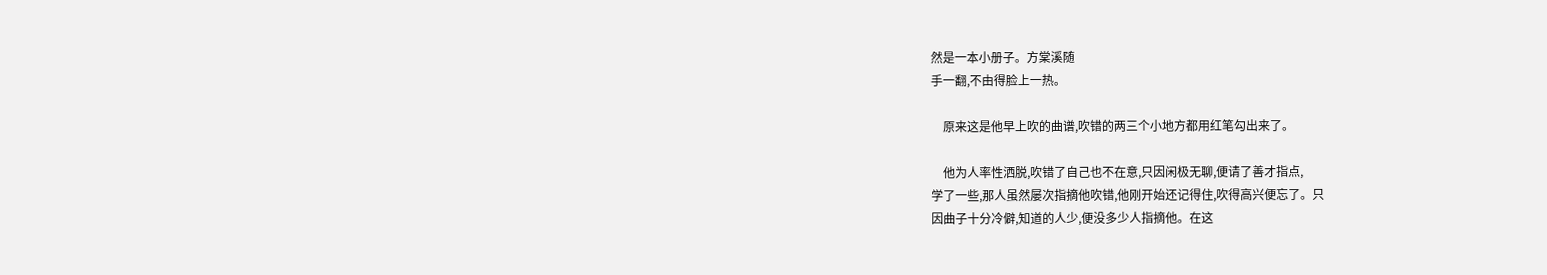然是一本小册子。方棠溪随
手一翻,不由得脸上一热。

    原来这是他早上吹的曲谱,吹错的两三个小地方都用红笔勾出来了。

    他为人率性洒脱,吹错了自己也不在意,只因闲极无聊,便请了善才指点,
学了一些,那人虽然屡次指摘他吹错,他刚开始还记得住,吹得高兴便忘了。只
因曲子十分冷僻,知道的人少,便没多少人指摘他。在这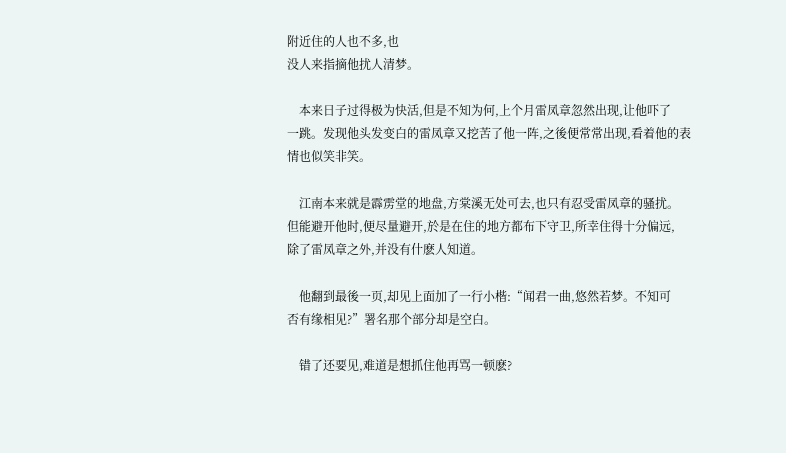附近住的人也不多,也
没人来指摘他扰人清梦。

    本来日子过得极为快活,但是不知为何,上个月雷凤章忽然出现,让他吓了
一跳。发现他头发变白的雷凤章又挖苦了他一阵,之後便常常出现,看着他的表
情也似笑非笑。

    江南本来就是霹雳堂的地盘,方棠溪无处可去,也只有忍受雷凤章的骚扰。
但能避开他时,便尽量避开,於是在住的地方都布下守卫,所幸住得十分偏远,
除了雷凤章之外,并没有什麽人知道。

    他翻到最後一页,却见上面加了一行小楷:“闻君一曲,悠然若梦。不知可
否有缘相见?”署名那个部分却是空白。

    错了还要见,难道是想抓住他再骂一顿麽?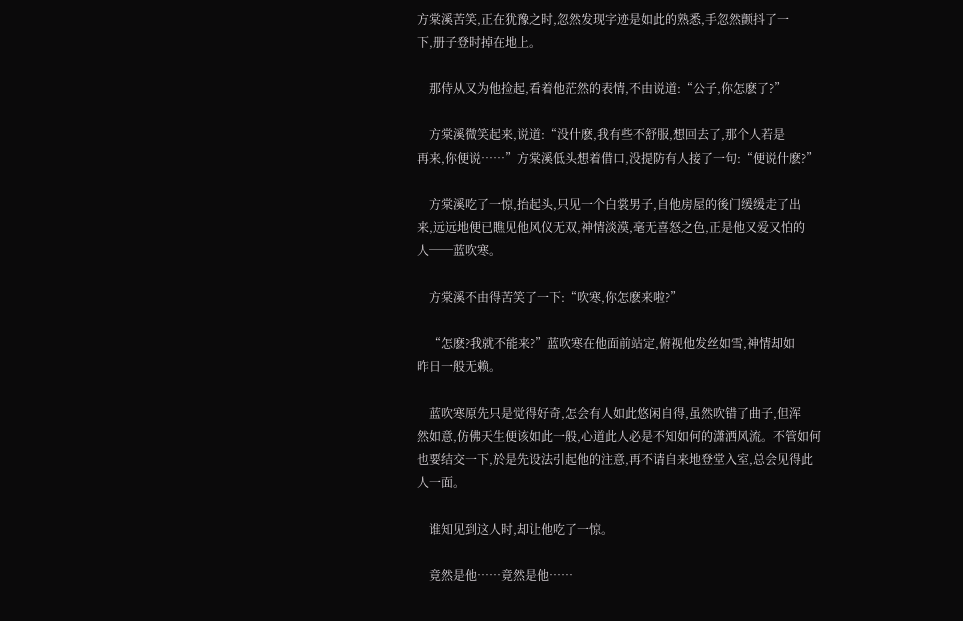方棠溪苦笑,正在犹豫之时,忽然发现字迹是如此的熟悉,手忽然颤抖了一
下,册子登时掉在地上。

    那侍从又为他捡起,看着他茫然的表情,不由说道:“公子,你怎麽了?”

    方棠溪微笑起来,说道:“没什麽,我有些不舒服,想回去了,那个人若是
再来,你便说……”方棠溪低头想着借口,没提防有人接了一句:“便说什麽?”

    方棠溪吃了一惊,抬起头,只见一个白裳男子,自他房屋的後门缓缓走了出
来,远远地便已瞧见他风仪无双,神情淡漠,毫无喜怒之色,正是他又爱又怕的
人──蓝吹寒。

    方棠溪不由得苦笑了一下:“吹寒,你怎麽来啦?”

    “怎麽?我就不能来?”蓝吹寒在他面前站定,俯视他发丝如雪,神情却如
昨日一般无赖。

    蓝吹寒原先只是觉得好奇,怎会有人如此悠闲自得,虽然吹错了曲子,但浑
然如意,仿佛天生便该如此一般,心道此人必是不知如何的潇洒风流。不管如何
也要结交一下,於是先设法引起他的注意,再不请自来地登堂入室,总会见得此
人一面。

    谁知见到这人时,却让他吃了一惊。

    竟然是他……竟然是他……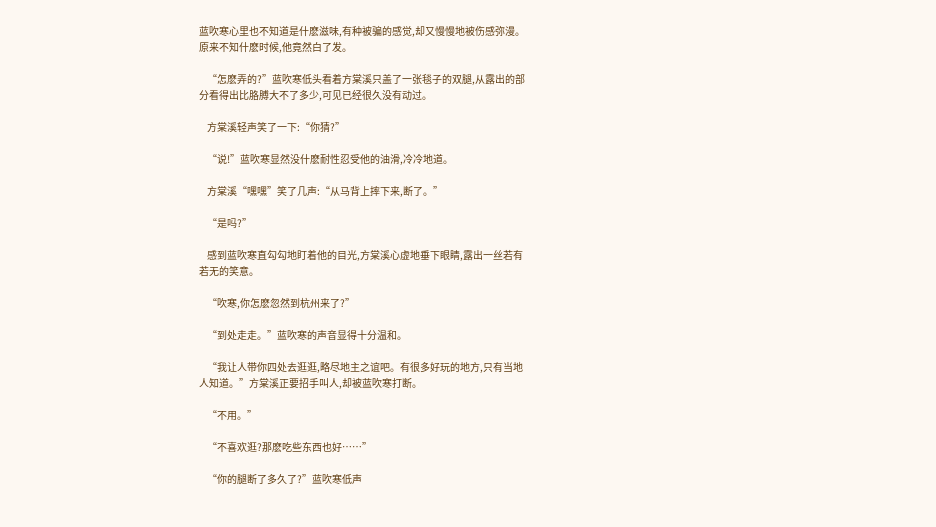蓝吹寒心里也不知道是什麽滋味,有种被骗的感觉,却又慢慢地被伤感弥漫。
原来不知什麽时候,他竟然白了发。

    “怎麽弄的?”蓝吹寒低头看着方棠溪只盖了一张毯子的双腿,从露出的部
分看得出比胳膊大不了多少,可见已经很久没有动过。

    方棠溪轻声笑了一下:“你猜?”

    “说!”蓝吹寒显然没什麽耐性忍受他的油滑,冷冷地道。

    方棠溪“嘿嘿”笑了几声:“从马背上摔下来,断了。”

    “是吗?”

    感到蓝吹寒直勾勾地盯着他的目光,方棠溪心虚地垂下眼睛,露出一丝若有
若无的笑意。

    “吹寒,你怎麽忽然到杭州来了?”

    “到处走走。”蓝吹寒的声音显得十分温和。

    “我让人带你四处去逛逛,略尽地主之谊吧。有很多好玩的地方,只有当地
人知道。”方棠溪正要招手叫人,却被蓝吹寒打断。

    “不用。”

    “不喜欢逛?那麽吃些东西也好……”

    “你的腿断了多久了?”蓝吹寒低声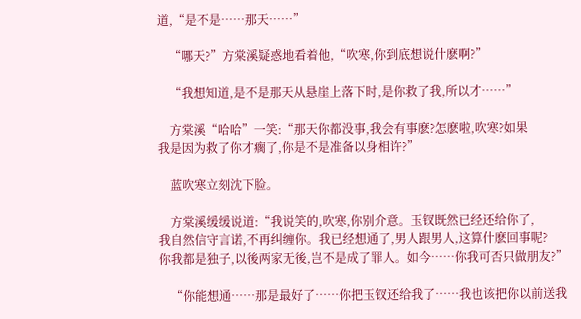道,“是不是……那天……”

    “哪天?”方棠溪疑惑地看着他,“吹寒,你到底想说什麽啊?”

    “我想知道,是不是那天从悬崖上落下时,是你救了我,所以才……”

    方棠溪“哈哈”一笑:“那天你都没事,我会有事麽?怎麽啦,吹寒?如果
我是因为救了你才瘸了,你是不是准备以身相许?”

    蓝吹寒立刻沈下脸。

    方棠溪缓缓说道:“我说笑的,吹寒,你别介意。玉钗既然已经还给你了,
我自然信守言诺,不再纠缠你。我已经想通了,男人跟男人,这算什麽回事呢?
你我都是独子,以後两家无後,岂不是成了罪人。如今……你我可否只做朋友?”

    “你能想通……那是最好了……你把玉钗还给我了……我也该把你以前送我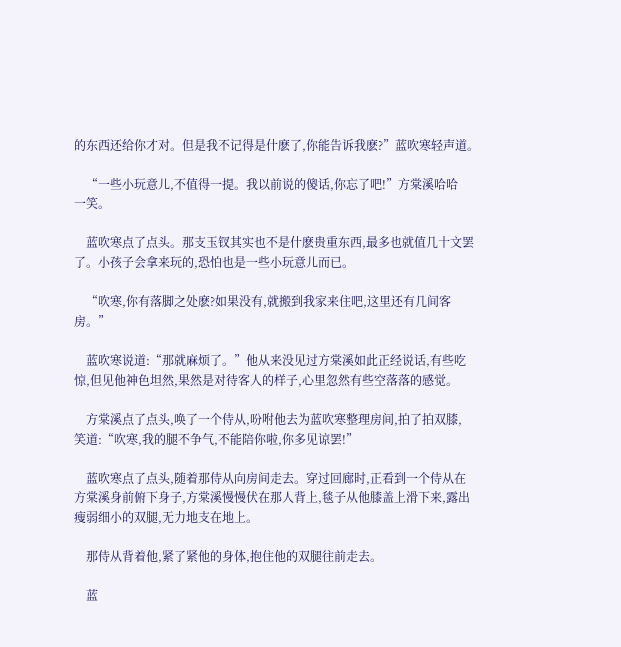的东西还给你才对。但是我不记得是什麽了,你能告诉我麽?”蓝吹寒轻声道。

    “一些小玩意儿,不值得一提。我以前说的傻话,你忘了吧!”方棠溪哈哈
一笑。

    蓝吹寒点了点头。那支玉钗其实也不是什麽贵重东西,最多也就值几十文罢
了。小孩子会拿来玩的,恐怕也是一些小玩意儿而已。

    “吹寒,你有落脚之处麽?如果没有,就搬到我家来住吧,这里还有几间客
房。”

    蓝吹寒说道:“那就麻烦了。”他从来没见过方棠溪如此正经说话,有些吃
惊,但见他神色坦然,果然是对待客人的样子,心里忽然有些空落落的感觉。

    方棠溪点了点头,唤了一个侍从,吩咐他去为蓝吹寒整理房间,拍了拍双膝,
笑道:“吹寒,我的腿不争气,不能陪你啦,你多见谅罢!”

    蓝吹寒点了点头,随着那侍从向房间走去。穿过回廊时,正看到一个侍从在
方棠溪身前俯下身子,方棠溪慢慢伏在那人背上,毯子从他膝盖上滑下来,露出
瘦弱细小的双腿,无力地支在地上。

    那侍从背着他,紧了紧他的身体,抱住他的双腿往前走去。

    蓝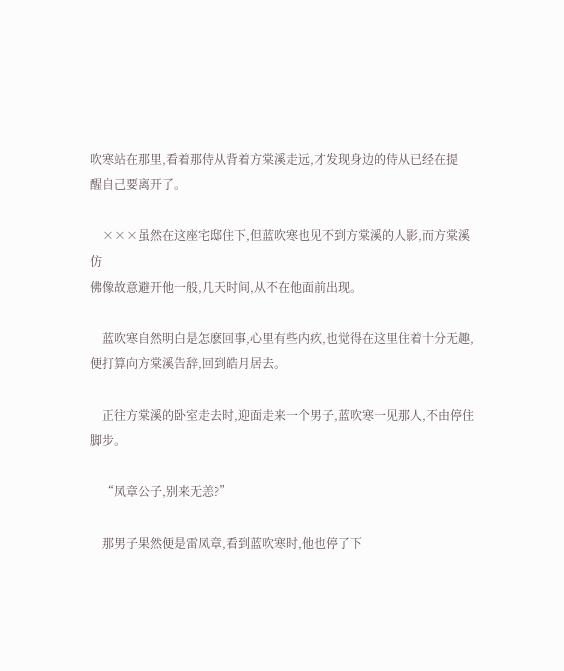吹寒站在那里,看着那侍从背着方棠溪走远,才发现身边的侍从已经在提
醒自己要离开了。

    ×××虽然在这座宅邸住下,但蓝吹寒也见不到方棠溪的人影,而方棠溪仿
佛像故意避开他一般,几天时间,从不在他面前出现。

    蓝吹寒自然明白是怎麽回事,心里有些内疚,也觉得在这里住着十分无趣,
便打算向方棠溪告辞,回到皓月居去。

    正往方棠溪的卧室走去时,迎面走来一个男子,蓝吹寒一见那人,不由停住
脚步。

    “凤章公子,别来无恙?”

    那男子果然便是雷凤章,看到蓝吹寒时,他也停了下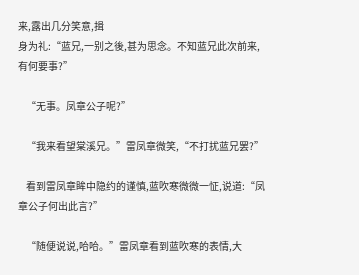来,露出几分笑意,揖
身为礼:“蓝兄,一别之後,甚为思念。不知蓝兄此次前来,有何要事?”

    “无事。凤章公子呢?”

    “我来看望棠溪兄。”雷凤章微笑,“不打扰蓝兄罢?”

    看到雷凤章眸中隐约的谨慎,蓝吹寒微微一怔,说道:“凤章公子何出此言?”

    “随便说说,哈哈。”雷凤章看到蓝吹寒的表情,大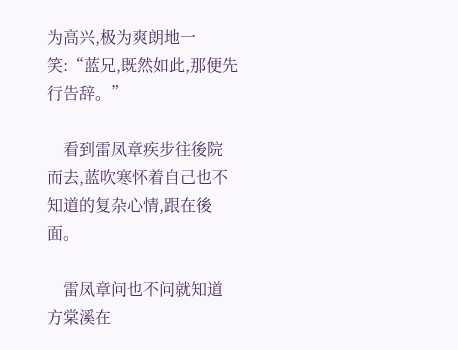为高兴,极为爽朗地一
笑:“蓝兄,既然如此,那便先行告辞。”

    看到雷凤章疾步往後院而去,蓝吹寒怀着自己也不知道的复杂心情,跟在後
面。

    雷凤章问也不问就知道方棠溪在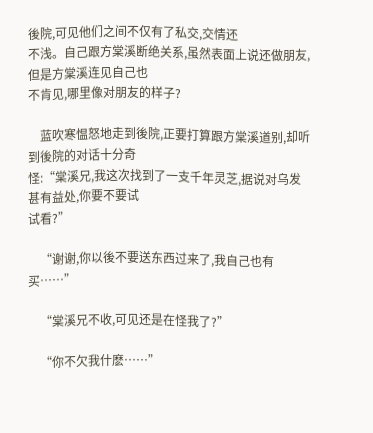後院,可见他们之间不仅有了私交,交情还
不浅。自己跟方棠溪断绝关系,虽然表面上说还做朋友,但是方棠溪连见自己也
不肯见,哪里像对朋友的样子?

    蓝吹寒愠怒地走到後院,正要打算跟方棠溪道别,却听到後院的对话十分奇
怪:“棠溪兄,我这次找到了一支千年灵芝,据说对乌发甚有益处,你要不要试
试看?”

    “谢谢,你以後不要送东西过来了,我自己也有买……”

    “棠溪兄不收,可见还是在怪我了?”

    “你不欠我什麽……”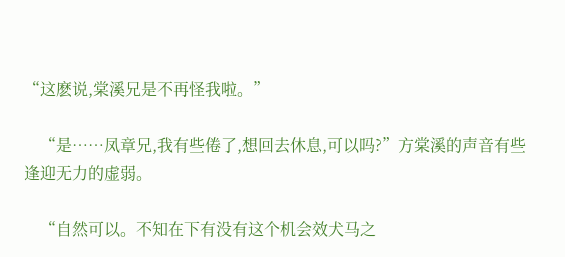“这麽说,棠溪兄是不再怪我啦。”

    “是……凤章兄,我有些倦了,想回去休息,可以吗?”方棠溪的声音有些
逢迎无力的虚弱。

    “自然可以。不知在下有没有这个机会效犬马之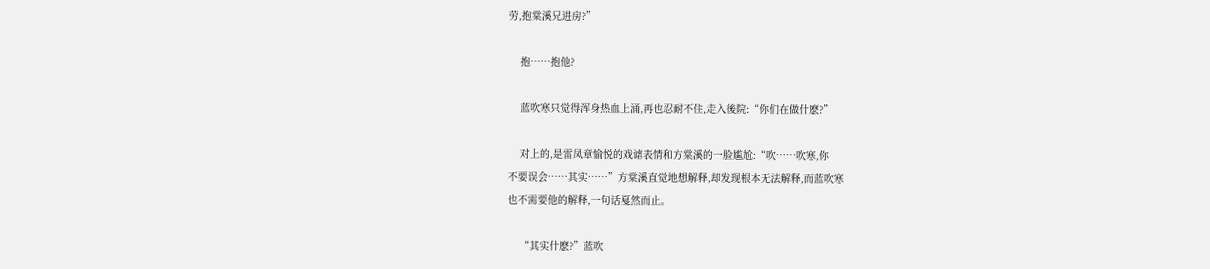劳,抱棠溪兄进房?”

    抱……抱他?

    蓝吹寒只觉得浑身热血上涌,再也忍耐不住,走入後院:“你们在做什麽?”

    对上的,是雷凤章愉悦的戏谑表情和方棠溪的一脸尴尬:“吹……吹寒,你
不要误会……其实……”方棠溪直觉地想解释,却发现根本无法解释,而蓝吹寒
也不需要他的解释,一句话戛然而止。

    “其实什麽?”蓝吹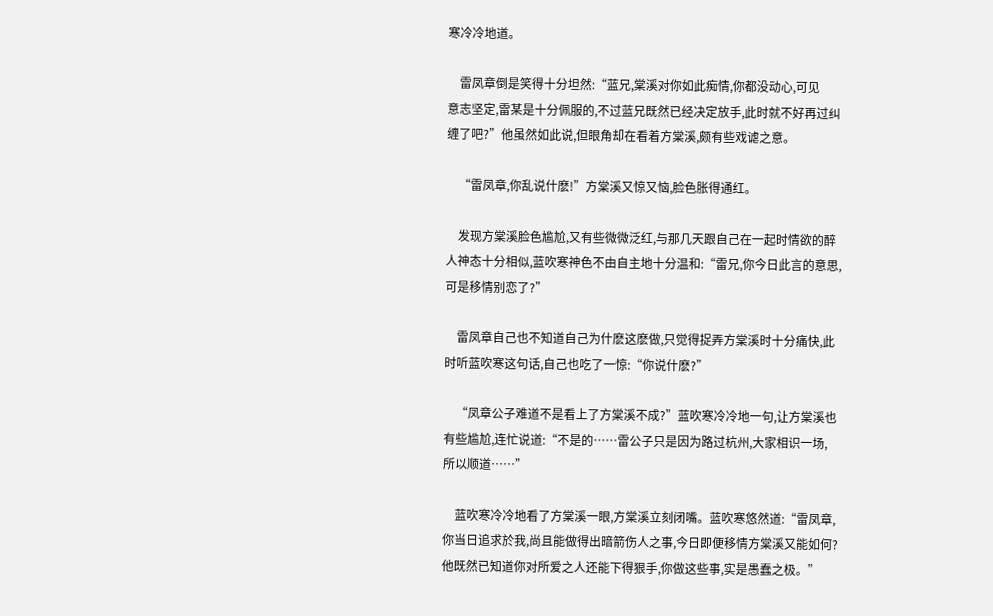寒冷冷地道。

    雷凤章倒是笑得十分坦然:“蓝兄,棠溪对你如此痴情,你都没动心,可见
意志坚定,雷某是十分佩服的,不过蓝兄既然已经决定放手,此时就不好再过纠
缠了吧?”他虽然如此说,但眼角却在看着方棠溪,颇有些戏谑之意。

    “雷凤章,你乱说什麽!”方棠溪又惊又恼,脸色胀得通红。

    发现方棠溪脸色尴尬,又有些微微泛红,与那几天跟自己在一起时情欲的醉
人神态十分相似,蓝吹寒神色不由自主地十分温和:“雷兄,你今日此言的意思,
可是移情别恋了?”

    雷凤章自己也不知道自己为什麽这麽做,只觉得捉弄方棠溪时十分痛快,此
时听蓝吹寒这句话,自己也吃了一惊:“你说什麽?”

    “凤章公子难道不是看上了方棠溪不成?”蓝吹寒冷冷地一句,让方棠溪也
有些尴尬,连忙说道:“不是的……雷公子只是因为路过杭州,大家相识一场,
所以顺道……”

    蓝吹寒冷冷地看了方棠溪一眼,方棠溪立刻闭嘴。蓝吹寒悠然道:“雷凤章,
你当日追求於我,尚且能做得出暗箭伤人之事,今日即便移情方棠溪又能如何?
他既然已知道你对所爱之人还能下得狠手,你做这些事,实是愚蠢之极。”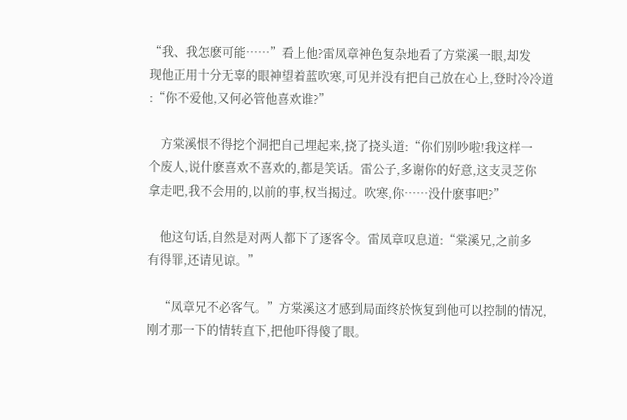“我、我怎麽可能……”看上他?雷凤章神色复杂地看了方棠溪一眼,却发
现他正用十分无辜的眼神望着蓝吹寒,可见并没有把自己放在心上,登时冷冷道
:“你不爱他,又何必管他喜欢谁?”

    方棠溪恨不得挖个洞把自己埋起来,挠了挠头道:“你们别吵啦!我这样一
个废人,说什麽喜欢不喜欢的,都是笑话。雷公子,多谢你的好意,这支灵芝你
拿走吧,我不会用的,以前的事,权当揭过。吹寒,你……没什麽事吧?”

    他这句话,自然是对两人都下了逐客令。雷凤章叹息道:“棠溪兄,之前多
有得罪,还请见谅。”

    “凤章兄不必客气。”方棠溪这才感到局面终於恢复到他可以控制的情况,
刚才那一下的情转直下,把他吓得傻了眼。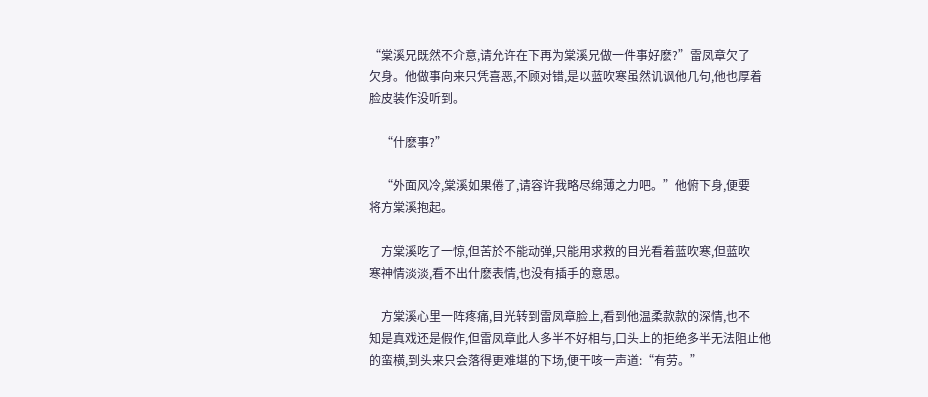“棠溪兄既然不介意,请允许在下再为棠溪兄做一件事好麽?”雷凤章欠了
欠身。他做事向来只凭喜恶,不顾对错,是以蓝吹寒虽然讥讽他几句,他也厚着
脸皮装作没听到。

    “什麽事?”

    “外面风冷,棠溪如果倦了,请容许我略尽绵薄之力吧。”他俯下身,便要
将方棠溪抱起。

    方棠溪吃了一惊,但苦於不能动弹,只能用求救的目光看着蓝吹寒,但蓝吹
寒神情淡淡,看不出什麽表情,也没有插手的意思。

    方棠溪心里一阵疼痛,目光转到雷凤章脸上,看到他温柔款款的深情,也不
知是真戏还是假作,但雷凤章此人多半不好相与,口头上的拒绝多半无法阻止他
的蛮横,到头来只会落得更难堪的下场,便干咳一声道:“有劳。”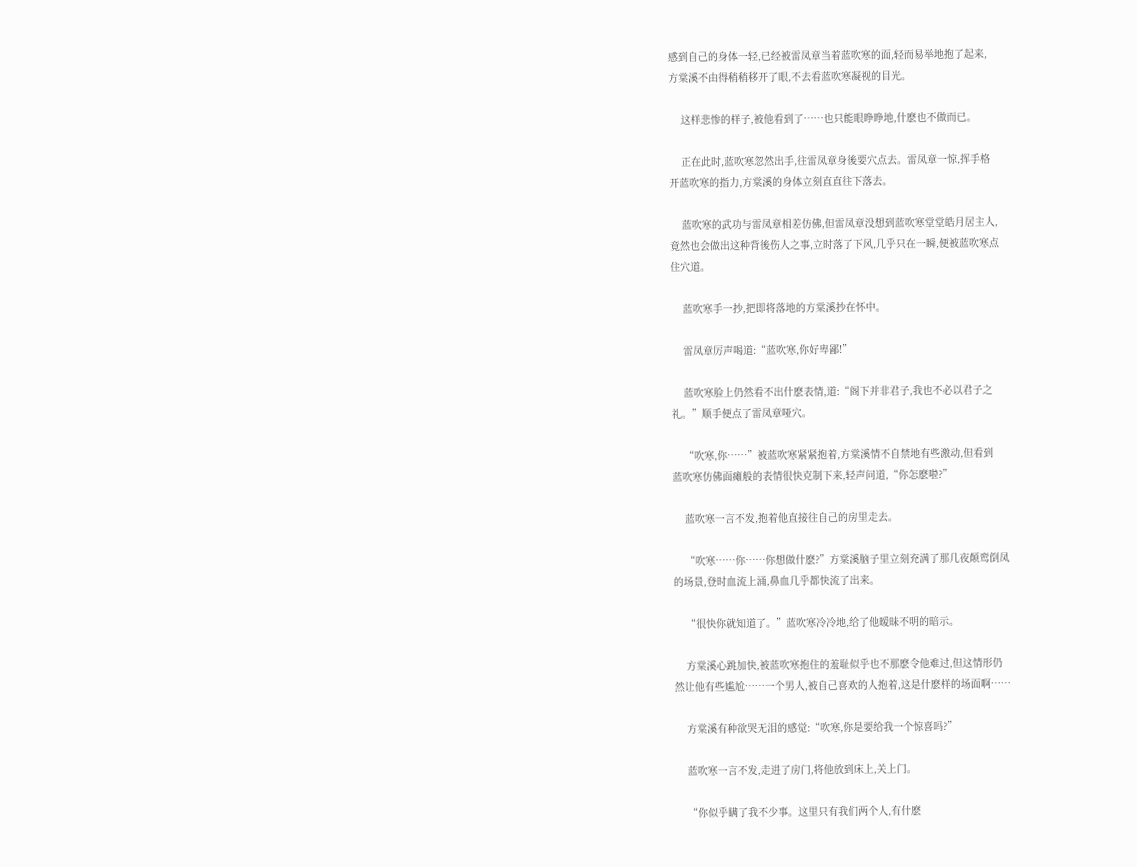感到自己的身体一轻,已经被雷凤章当着蓝吹寒的面,轻而易举地抱了起来,
方棠溪不由得稍稍移开了眼,不去看蓝吹寒凝视的目光。

    这样悲惨的样子,被他看到了……也只能眼睁睁地,什麽也不做而已。

    正在此时,蓝吹寒忽然出手,往雷凤章身後要穴点去。雷凤章一惊,挥手格
开蓝吹寒的指力,方棠溪的身体立刻直直往下落去。

    蓝吹寒的武功与雷凤章相差仿佛,但雷凤章没想到蓝吹寒堂堂皓月居主人,
竟然也会做出这种背後伤人之事,立时落了下风,几乎只在一瞬,便被蓝吹寒点
住穴道。

    蓝吹寒手一抄,把即将落地的方棠溪抄在怀中。

    雷凤章厉声喝道:“蓝吹寒,你好卑鄙!”

    蓝吹寒脸上仍然看不出什麽表情,道:“阁下并非君子,我也不必以君子之
礼。”顺手便点了雷凤章哑穴。

    “吹寒,你……”被蓝吹寒紧紧抱着,方棠溪情不自禁地有些激动,但看到
蓝吹寒仿佛面瘫般的表情很快克制下来,轻声问道,“你怎麽啦?”

    蓝吹寒一言不发,抱着他直接往自己的房里走去。

    “吹寒……你……你想做什麽?”方棠溪脑子里立刻充满了那几夜颠鸾倒凤
的场景,登时血流上涌,鼻血几乎都快流了出来。

    “很快你就知道了。”蓝吹寒冷冷地,给了他暧昧不明的暗示。

    方棠溪心跳加快,被蓝吹寒抱住的羞耻似乎也不那麽令他难过,但这情形仍
然让他有些尴尬……一个男人,被自己喜欢的人抱着,这是什麽样的场面啊……

    方棠溪有种欲哭无泪的感觉:“吹寒,你是要给我一个惊喜吗?”

    蓝吹寒一言不发,走进了房门,将他放到床上,关上门。

    “你似乎瞒了我不少事。这里只有我们两个人,有什麽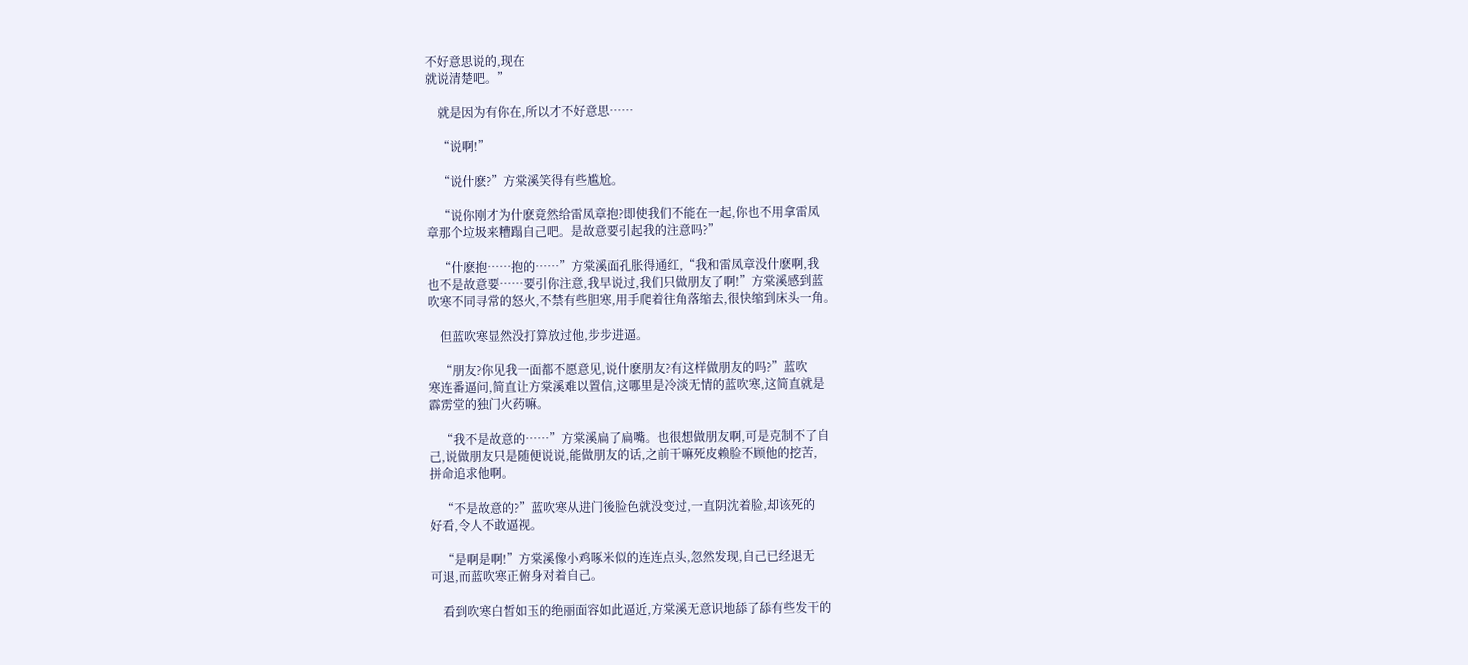不好意思说的,现在
就说清楚吧。”

    就是因为有你在,所以才不好意思……

    “说啊!”

    “说什麽?”方棠溪笑得有些尴尬。

    “说你刚才为什麽竟然给雷凤章抱?即使我们不能在一起,你也不用拿雷凤
章那个垃圾来糟蹋自己吧。是故意要引起我的注意吗?”

    “什麽抱……抱的……”方棠溪面孔胀得通红,“我和雷凤章没什麽啊,我
也不是故意要……要引你注意,我早说过,我们只做朋友了啊!”方棠溪感到蓝
吹寒不同寻常的怒火,不禁有些胆寒,用手爬着往角落缩去,很快缩到床头一角。

    但蓝吹寒显然没打算放过他,步步进逼。

    “朋友?你见我一面都不愿意见,说什麽朋友?有这样做朋友的吗?”蓝吹
寒连番逼问,简直让方棠溪难以置信,这哪里是冷淡无情的蓝吹寒,这简直就是
霹雳堂的独门火药嘛。

    “我不是故意的……”方棠溪扁了扁嘴。也很想做朋友啊,可是克制不了自
己,说做朋友只是随便说说,能做朋友的话,之前干嘛死皮赖脸不顾他的挖苦,
拼命追求他啊。

    “不是故意的?”蓝吹寒从进门後脸色就没变过,一直阴沈着脸,却该死的
好看,令人不敢逼视。

    “是啊是啊!”方棠溪像小鸡啄米似的连连点头,忽然发现,自己已经退无
可退,而蓝吹寒正俯身对着自己。

    看到吹寒白皙如玉的绝丽面容如此逼近,方棠溪无意识地舔了舔有些发干的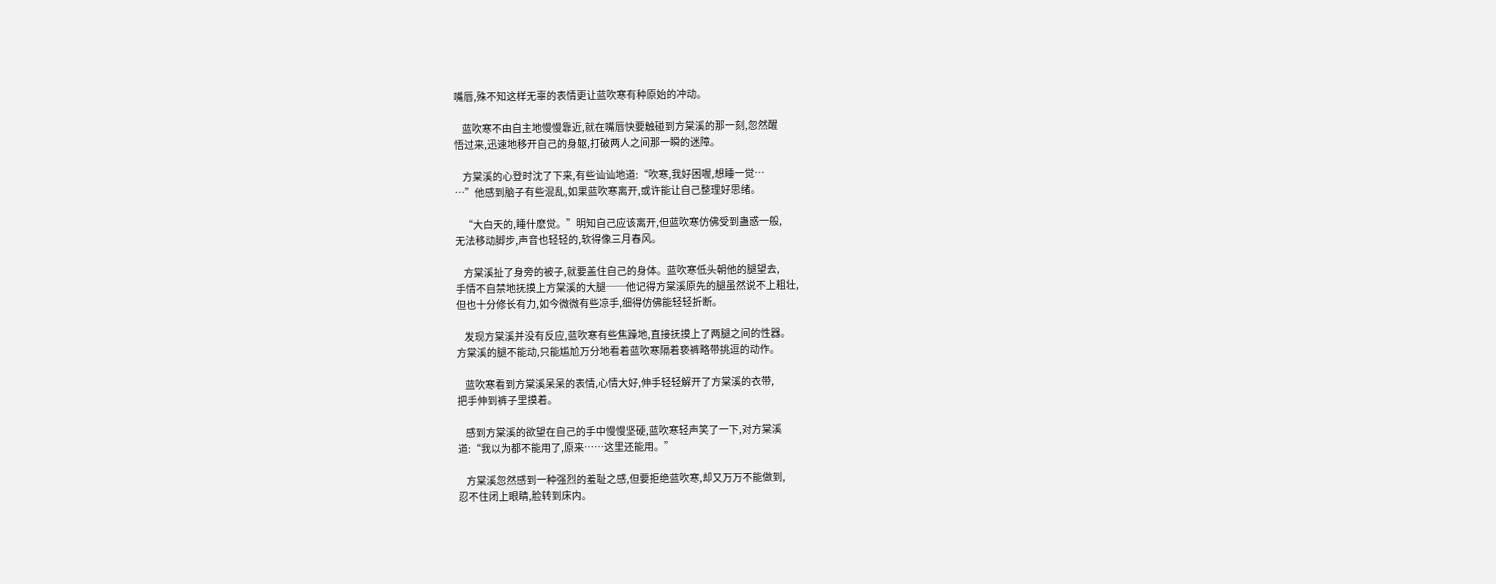嘴唇,殊不知这样无辜的表情更让蓝吹寒有种原始的冲动。

    蓝吹寒不由自主地慢慢靠近,就在嘴唇快要触碰到方棠溪的那一刻,忽然醒
悟过来,迅速地移开自己的身躯,打破两人之间那一瞬的迷障。

    方棠溪的心登时沈了下来,有些讪讪地道:“吹寒,我好困喔,想睡一觉…
…”他感到脑子有些混乱,如果蓝吹寒离开,或许能让自己整理好思绪。

    “大白天的,睡什麽觉。”明知自己应该离开,但蓝吹寒仿佛受到蛊惑一般,
无法移动脚步,声音也轻轻的,软得像三月春风。

    方棠溪扯了身旁的被子,就要盖住自己的身体。蓝吹寒低头朝他的腿望去,
手情不自禁地抚摸上方棠溪的大腿──他记得方棠溪原先的腿虽然说不上粗壮,
但也十分修长有力,如今微微有些凉手,细得仿佛能轻轻折断。

    发现方棠溪并没有反应,蓝吹寒有些焦躁地,直接抚摸上了两腿之间的性器。
方棠溪的腿不能动,只能尴尬万分地看着蓝吹寒隔着亵裤略带挑逗的动作。

    蓝吹寒看到方棠溪呆呆的表情,心情大好,伸手轻轻解开了方棠溪的衣带,
把手伸到裤子里摸着。

    感到方棠溪的欲望在自己的手中慢慢坚硬,蓝吹寒轻声笑了一下,对方棠溪
道:“我以为都不能用了,原来……这里还能用。”

    方棠溪忽然感到一种强烈的羞耻之感,但要拒绝蓝吹寒,却又万万不能做到,
忍不住闭上眼睛,脸转到床内。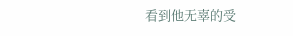看到他无辜的受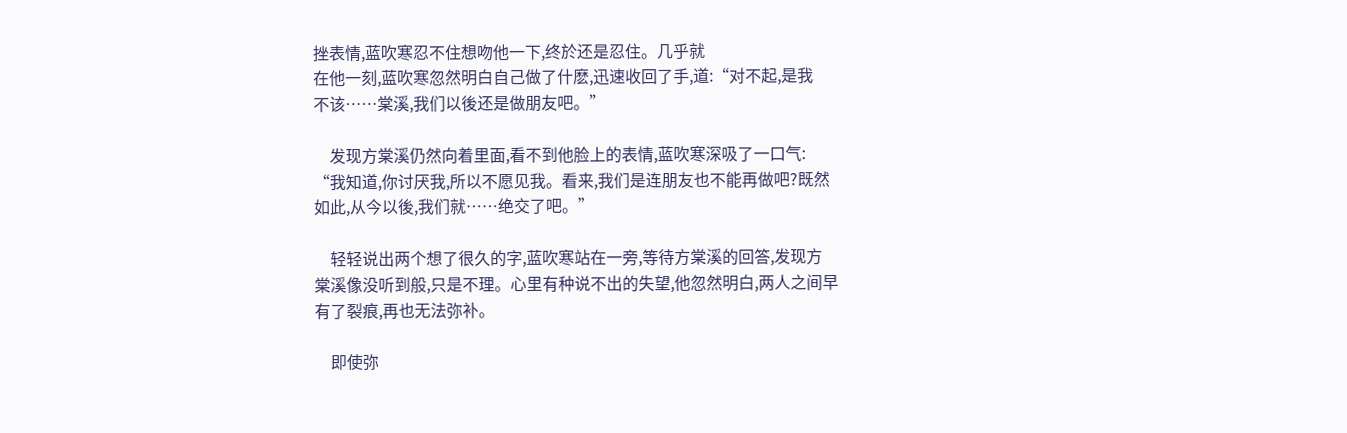挫表情,蓝吹寒忍不住想吻他一下,终於还是忍住。几乎就
在他一刻,蓝吹寒忽然明白自己做了什麽,迅速收回了手,道:“对不起,是我
不该……棠溪,我们以後还是做朋友吧。”

    发现方棠溪仍然向着里面,看不到他脸上的表情,蓝吹寒深吸了一口气:
“我知道,你讨厌我,所以不愿见我。看来,我们是连朋友也不能再做吧?既然
如此,从今以後,我们就……绝交了吧。”

    轻轻说出两个想了很久的字,蓝吹寒站在一旁,等待方棠溪的回答,发现方
棠溪像没听到般,只是不理。心里有种说不出的失望,他忽然明白,两人之间早
有了裂痕,再也无法弥补。

    即使弥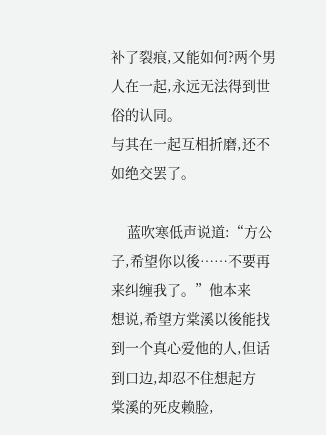补了裂痕,又能如何?两个男人在一起,永远无法得到世俗的认同。
与其在一起互相折磨,还不如绝交罢了。

    蓝吹寒低声说道:“方公子,希望你以後……不要再来纠缠我了。”他本来
想说,希望方棠溪以後能找到一个真心爱他的人,但话到口边,却忍不住想起方
棠溪的死皮赖脸,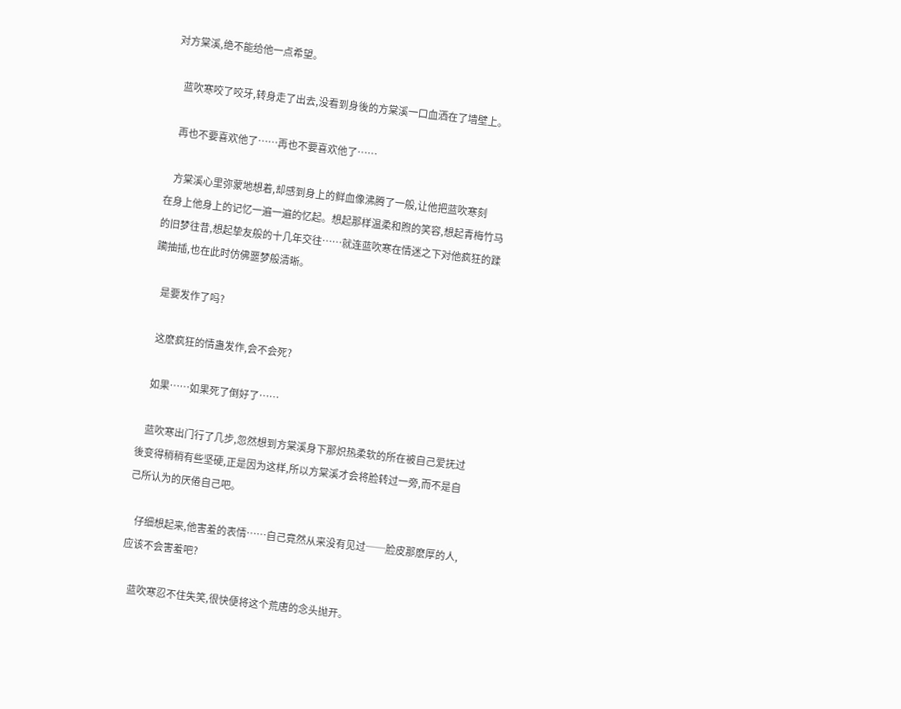对方棠溪,绝不能给他一点希望。

    蓝吹寒咬了咬牙,转身走了出去,没看到身後的方棠溪一口血洒在了墙壁上。

    再也不要喜欢他了……再也不要喜欢他了……

    方棠溪心里弥蒙地想着,却感到身上的鲜血像沸腾了一般,让他把蓝吹寒刻
在身上他身上的记忆一遍一遍的忆起。想起那样温柔和煦的笑容,想起青梅竹马
的旧梦往昔,想起挚友般的十几年交往……就连蓝吹寒在情迷之下对他疯狂的蹂
躏抽插,也在此时仿佛噩梦般清晰。

    是要发作了吗?

    这麽疯狂的情蛊发作,会不会死?

    如果……如果死了倒好了……

    蓝吹寒出门行了几步,忽然想到方棠溪身下那炽热柔软的所在被自己爱抚过
後变得稍稍有些坚硬,正是因为这样,所以方棠溪才会将脸转过一旁,而不是自
己所认为的厌倦自己吧。

    仔细想起来,他害羞的表情……自己竟然从来没有见过──脸皮那麽厚的人,
应该不会害羞吧?

    蓝吹寒忍不住失笑,很快便将这个荒唐的念头抛开。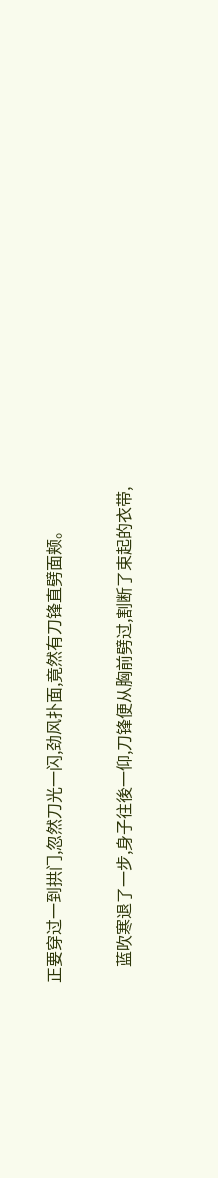正要穿过一到拱门,忽然刀光一闪,劲风扑面,竟然有刀锋直劈面颊。

    蓝吹寒退了一步,身子往後一仰,刀锋便从胸前劈过,割断了束起的衣带,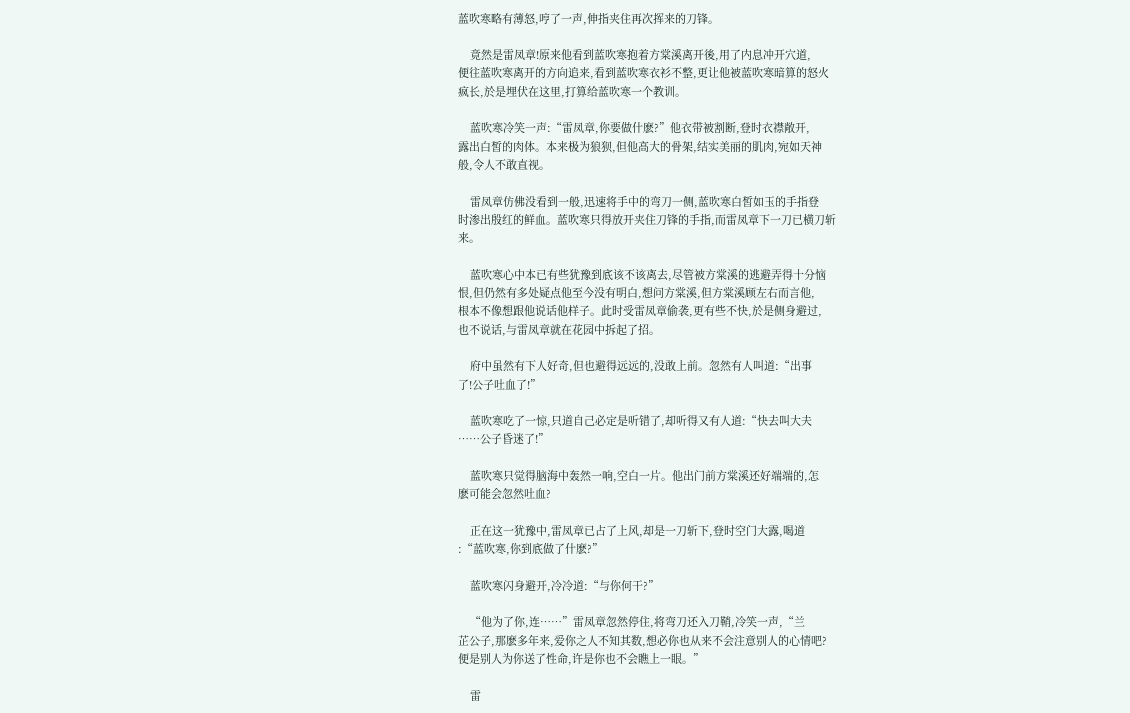蓝吹寒略有薄怒,哼了一声,伸指夹住再次挥来的刀锋。

    竟然是雷凤章!原来他看到蓝吹寒抱着方棠溪离开後,用了内息冲开穴道,
便往蓝吹寒离开的方向追来,看到蓝吹寒衣衫不整,更让他被蓝吹寒暗算的怒火
疯长,於是埋伏在这里,打算给蓝吹寒一个教训。

    蓝吹寒冷笑一声:“雷凤章,你要做什麽?”他衣带被割断,登时衣襟敞开,
露出白皙的肉体。本来极为狼狈,但他高大的骨架,结实美丽的肌肉,宛如天神
般,令人不敢直视。

    雷凤章仿佛没看到一般,迅速将手中的弯刀一侧,蓝吹寒白皙如玉的手指登
时渗出殷红的鲜血。蓝吹寒只得放开夹住刀锋的手指,而雷凤章下一刀已横刀斩
来。

    蓝吹寒心中本已有些犹豫到底该不该离去,尽管被方棠溪的逃避弄得十分恼
恨,但仍然有多处疑点他至今没有明白,想问方棠溪,但方棠溪顾左右而言他,
根本不像想跟他说话他样子。此时受雷凤章偷袭,更有些不快,於是侧身避过,
也不说话,与雷凤章就在花园中拆起了招。

    府中虽然有下人好奇,但也避得远远的,没敢上前。忽然有人叫道:“出事
了!公子吐血了!”

    蓝吹寒吃了一惊,只道自己必定是听错了,却听得又有人道:“快去叫大夫
……公子昏迷了!”

    蓝吹寒只觉得脑海中轰然一响,空白一片。他出门前方棠溪还好端端的,怎
麽可能会忽然吐血?

    正在这一犹豫中,雷凤章已占了上风,却是一刀斩下,登时空门大露,喝道
:“蓝吹寒,你到底做了什麽?”

    蓝吹寒闪身避开,冷冷道:“与你何干?”

    “他为了你,连……”雷凤章忽然停住,将弯刀还入刀鞘,冷笑一声,“兰
芷公子,那麽多年来,爱你之人不知其数,想必你也从来不会注意别人的心情吧?
便是别人为你送了性命,许是你也不会瞧上一眼。”

    雷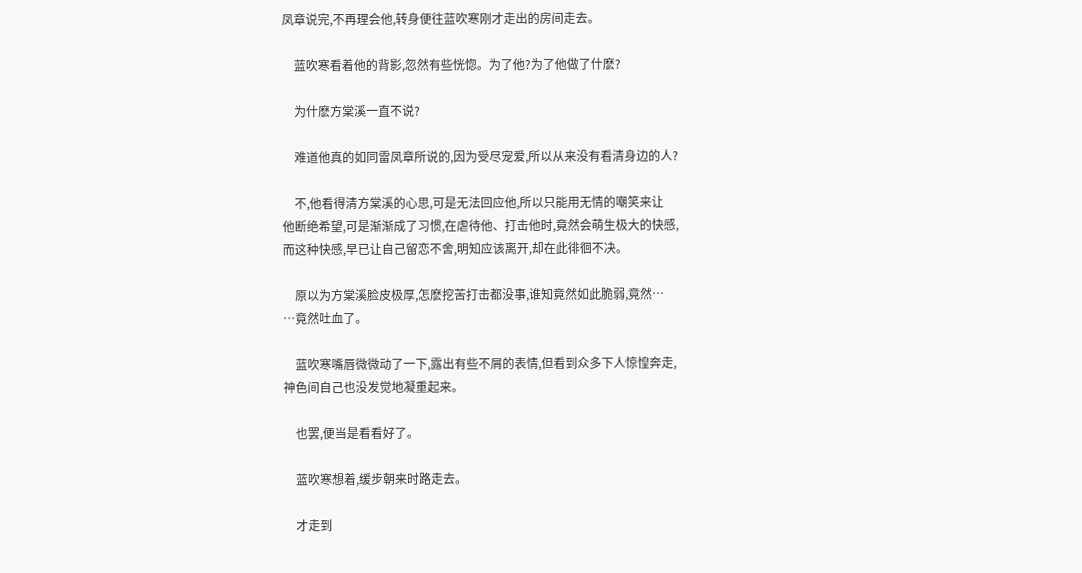凤章说完,不再理会他,转身便往蓝吹寒刚才走出的房间走去。

    蓝吹寒看着他的背影,忽然有些恍惚。为了他?为了他做了什麽?

    为什麽方棠溪一直不说?

    难道他真的如同雷凤章所说的,因为受尽宠爱,所以从来没有看清身边的人?

    不,他看得清方棠溪的心思,可是无法回应他,所以只能用无情的嘲笑来让
他断绝希望,可是渐渐成了习惯,在虐待他、打击他时,竟然会萌生极大的快感,
而这种快感,早已让自己留恋不舍,明知应该离开,却在此徘徊不决。

    原以为方棠溪脸皮极厚,怎麽挖苦打击都没事,谁知竟然如此脆弱,竟然…
…竟然吐血了。

    蓝吹寒嘴唇微微动了一下,露出有些不屑的表情,但看到众多下人惊惶奔走,
神色间自己也没发觉地凝重起来。

    也罢,便当是看看好了。

    蓝吹寒想着,缓步朝来时路走去。

    才走到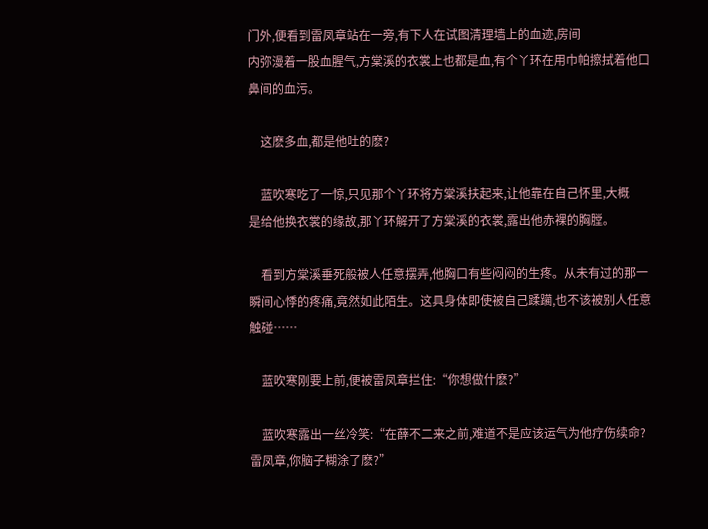门外,便看到雷凤章站在一旁,有下人在试图清理墙上的血迹,房间
内弥漫着一股血腥气,方棠溪的衣裳上也都是血,有个丫环在用巾帕擦拭着他口
鼻间的血污。

    这麽多血,都是他吐的麽?

    蓝吹寒吃了一惊,只见那个丫环将方棠溪扶起来,让他靠在自己怀里,大概
是给他换衣裳的缘故,那丫环解开了方棠溪的衣裳,露出他赤裸的胸膛。

    看到方棠溪垂死般被人任意摆弄,他胸口有些闷闷的生疼。从未有过的那一
瞬间心悸的疼痛,竟然如此陌生。这具身体即使被自己蹂躏,也不该被别人任意
触碰……

    蓝吹寒刚要上前,便被雷凤章拦住:“你想做什麽?”

    蓝吹寒露出一丝冷笑:“在薛不二来之前,难道不是应该运气为他疗伤续命?
雷凤章,你脑子糊涂了麽?”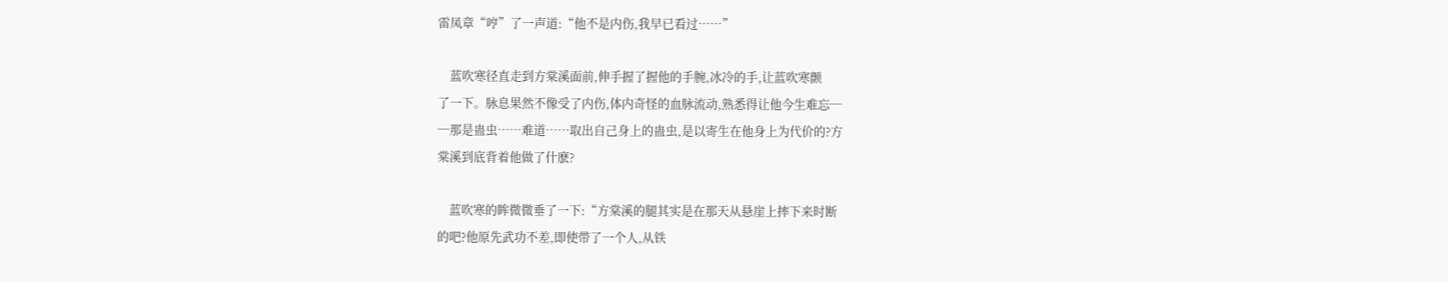雷凤章“哼”了一声道:“他不是内伤,我早已看过……”

    蓝吹寒径直走到方棠溪面前,伸手握了握他的手腕,冰冷的手,让蓝吹寒颤
了一下。脉息果然不像受了内伤,体内奇怪的血脉流动,熟悉得让他今生难忘─
─那是蛊虫……难道……取出自己身上的蛊虫,是以寄生在他身上为代价的?方
棠溪到底背着他做了什麽?

    蓝吹寒的眸微微垂了一下:“方棠溪的腿其实是在那天从悬崖上摔下来时断
的吧?他原先武功不差,即使带了一个人,从铁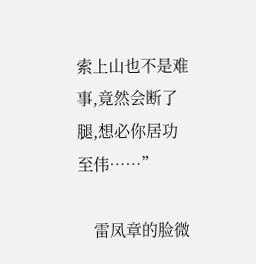索上山也不是难事,竟然会断了
腿,想必你居功至伟……”

    雷凤章的脸微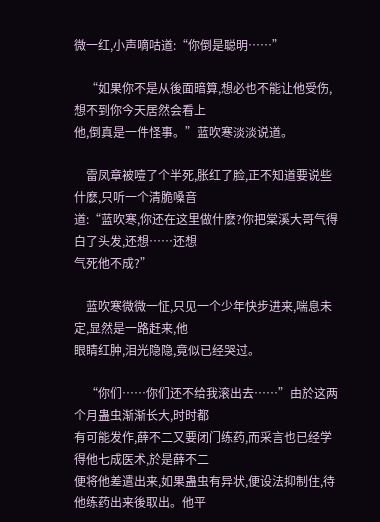微一红,小声嘀咕道:“你倒是聪明……”

    “如果你不是从後面暗算,想必也不能让他受伤,想不到你今天居然会看上
他,倒真是一件怪事。”蓝吹寒淡淡说道。

    雷凤章被噎了个半死,胀红了脸,正不知道要说些什麽,只听一个清脆嗓音
道:“蓝吹寒,你还在这里做什麽?你把棠溪大哥气得白了头发,还想……还想
气死他不成?”

    蓝吹寒微微一怔,只见一个少年快步进来,喘息未定,显然是一路赶来,他
眼睛红肿,泪光隐隐,竟似已经哭过。

    “你们……你们还不给我滚出去……”由於这两个月蛊虫渐渐长大,时时都
有可能发作,薛不二又要闭门练药,而采言也已经学得他七成医术,於是薛不二
便将他差遣出来,如果蛊虫有异状,便设法抑制住,待他练药出来後取出。他平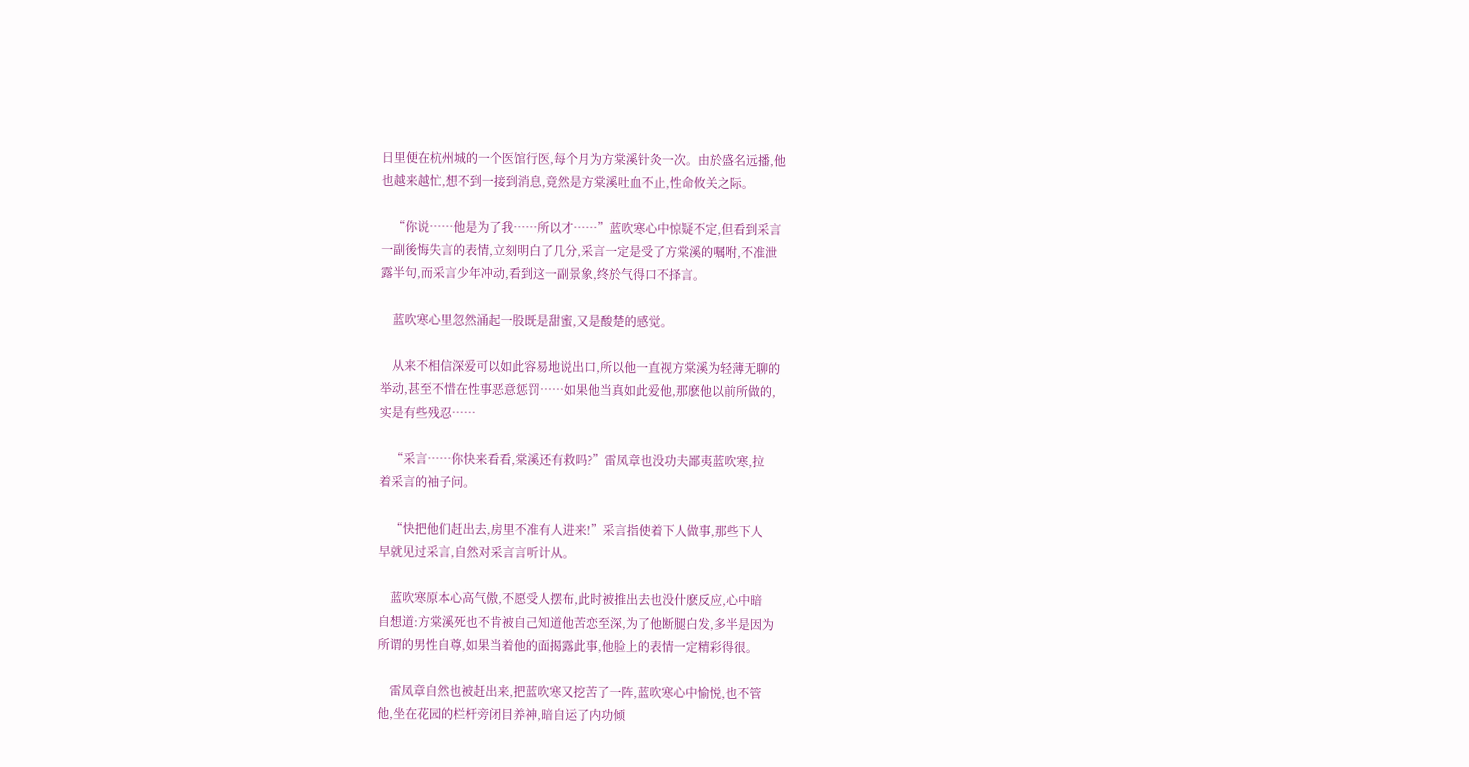日里便在杭州城的一个医馆行医,每个月为方棠溪针灸一次。由於盛名远播,他
也越来越忙,想不到一接到消息,竟然是方棠溪吐血不止,性命攸关之际。

    “你说……他是为了我……所以才……”蓝吹寒心中惊疑不定,但看到采言
一副後悔失言的表情,立刻明白了几分,采言一定是受了方棠溪的嘱咐,不准泄
露半句,而采言少年冲动,看到这一副景象,终於气得口不择言。

    蓝吹寒心里忽然涌起一股既是甜蜜,又是酸楚的感觉。

    从来不相信深爱可以如此容易地说出口,所以他一直视方棠溪为轻薄无聊的
举动,甚至不惜在性事恶意惩罚……如果他当真如此爱他,那麽他以前所做的,
实是有些残忍……

    “采言……你快来看看,棠溪还有救吗?”雷凤章也没功夫鄙夷蓝吹寒,拉
着采言的袖子问。

    “快把他们赶出去,房里不准有人进来!”采言指使着下人做事,那些下人
早就见过采言,自然对采言言听计从。

    蓝吹寒原本心高气傲,不愿受人摆布,此时被推出去也没什麽反应,心中暗
自想道:方棠溪死也不肯被自己知道他苦恋至深,为了他断腿白发,多半是因为
所谓的男性自尊,如果当着他的面揭露此事,他脸上的表情一定精彩得很。

    雷凤章自然也被赶出来,把蓝吹寒又挖苦了一阵,蓝吹寒心中愉悦,也不管
他,坐在花园的栏杆旁闭目养神,暗自运了内功倾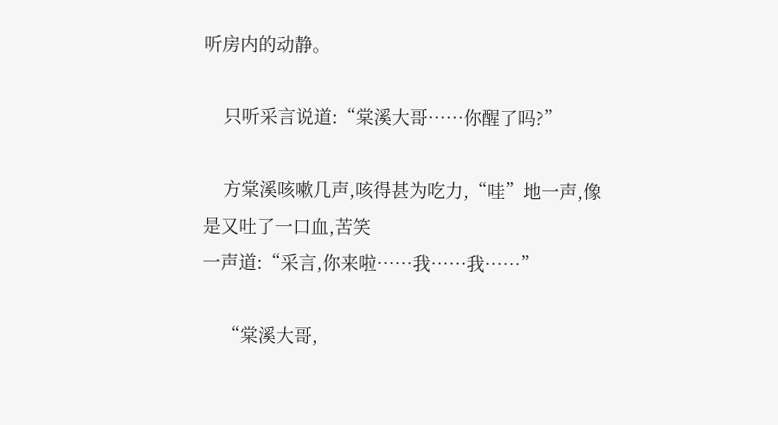听房内的动静。

    只听采言说道:“棠溪大哥……你醒了吗?”

    方棠溪咳嗽几声,咳得甚为吃力,“哇”地一声,像是又吐了一口血,苦笑
一声道:“采言,你来啦……我……我……”

    “棠溪大哥,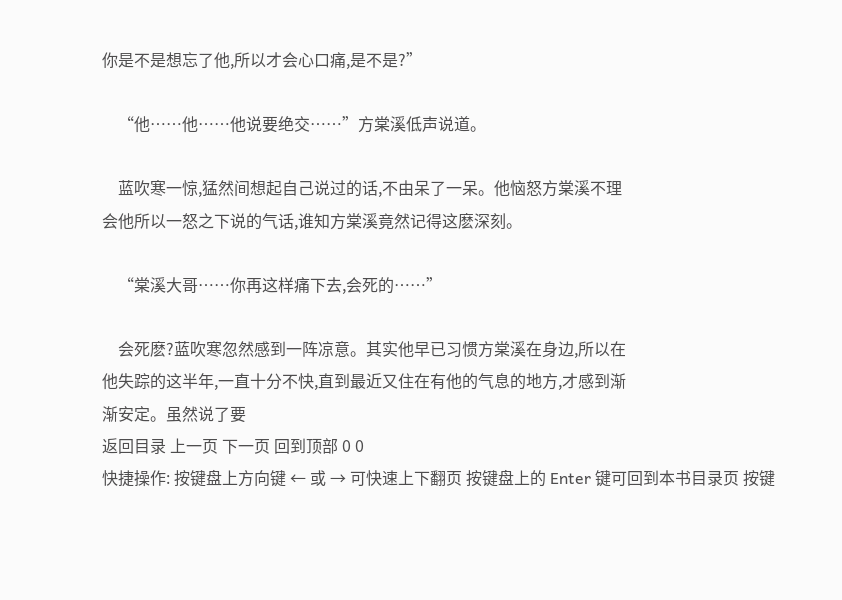你是不是想忘了他,所以才会心口痛,是不是?”

    “他……他……他说要绝交……”方棠溪低声说道。

    蓝吹寒一惊,猛然间想起自己说过的话,不由呆了一呆。他恼怒方棠溪不理
会他所以一怒之下说的气话,谁知方棠溪竟然记得这麽深刻。

    “棠溪大哥……你再这样痛下去,会死的……”

    会死麽?蓝吹寒忽然感到一阵凉意。其实他早已习惯方棠溪在身边,所以在
他失踪的这半年,一直十分不快,直到最近又住在有他的气息的地方,才感到渐
渐安定。虽然说了要
返回目录 上一页 下一页 回到顶部 0 0
快捷操作: 按键盘上方向键 ← 或 → 可快速上下翻页 按键盘上的 Enter 键可回到本书目录页 按键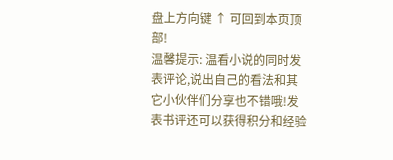盘上方向键 ↑ 可回到本页顶部!
温馨提示: 温看小说的同时发表评论,说出自己的看法和其它小伙伴们分享也不错哦!发表书评还可以获得积分和经验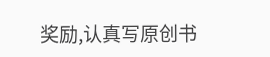奖励,认真写原创书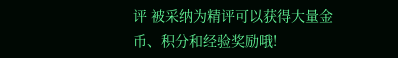评 被采纳为精评可以获得大量金币、积分和经验奖励哦!